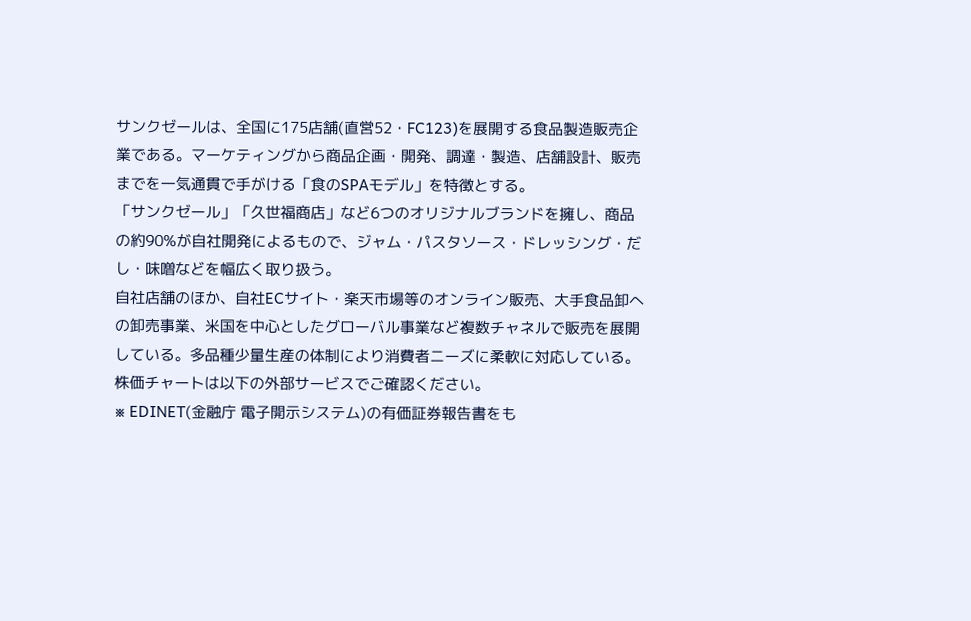サンクゼールは、全国に175店舗(直営52・FC123)を展開する食品製造販売企業である。マーケティングから商品企画・開発、調達・製造、店舗設計、販売までを一気通貫で手がける「食のSPAモデル」を特徴とする。
「サンクゼール」「久世福商店」など6つのオリジナルブランドを擁し、商品の約90%が自社開発によるもので、ジャム・パスタソース・ドレッシング・だし・味噌などを幅広く取り扱う。
自社店舗のほか、自社ECサイト・楽天市場等のオンライン販売、大手食品卸への卸売事業、米国を中心としたグローバル事業など複数チャネルで販売を展開している。多品種少量生産の体制により消費者ニーズに柔軟に対応している。
株価チャートは以下の外部サービスでご確認ください。
※ EDINET(金融庁 電子開示システム)の有価証券報告書をも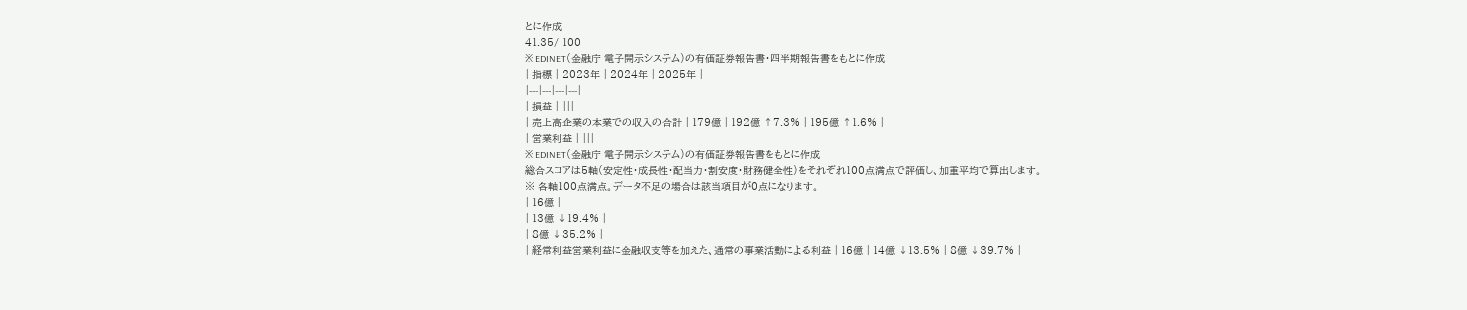とに作成
41.35/ 100
※ EDINET(金融庁 電子開示システム)の有価証券報告書・四半期報告書をもとに作成
| 指標 | 2023年 | 2024年 | 2025年 |
|---|---|---|---|
| 損益 | |||
| 売上高企業の本業での収入の合計 | 179億 | 192億 ↑7.3% | 195億 ↑1.6% |
| 営業利益 | |||
※ EDINET(金融庁 電子開示システム)の有価証券報告書をもとに作成
総合スコアは5軸(安定性・成長性・配当力・割安度・財務健全性)をそれぞれ100点満点で評価し、加重平均で算出します。
※ 各軸100点満点。データ不足の場合は該当項目が0点になります。
| 16億 |
| 13億 ↓19.4% |
| 8億 ↓35.2% |
| 経常利益営業利益に金融収支等を加えた、通常の事業活動による利益 | 16億 | 14億 ↓13.5% | 8億 ↓39.7% |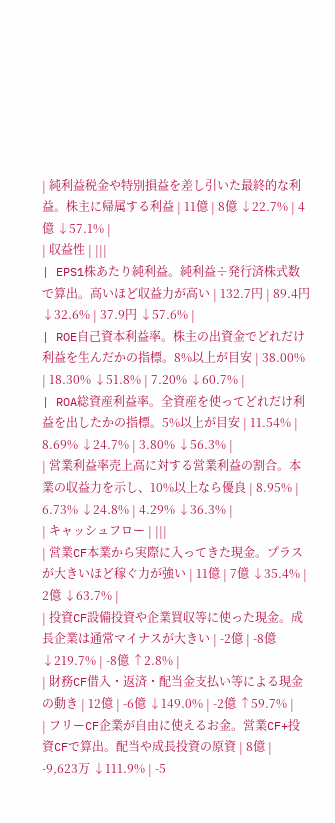| 純利益税金や特別損益を差し引いた最終的な利益。株主に帰属する利益 | 11億 | 8億 ↓22.7% | 4億 ↓57.1% |
| 収益性 | |||
| EPS1株あたり純利益。純利益÷発行済株式数で算出。高いほど収益力が高い | 132.7円 | 89.4円 ↓32.6% | 37.9円 ↓57.6% |
| ROE自己資本利益率。株主の出資金でどれだけ利益を生んだかの指標。8%以上が目安 | 38.00% | 18.30% ↓51.8% | 7.20% ↓60.7% |
| ROA総資産利益率。全資産を使ってどれだけ利益を出したかの指標。5%以上が目安 | 11.54% | 8.69% ↓24.7% | 3.80% ↓56.3% |
| 営業利益率売上高に対する営業利益の割合。本業の収益力を示し、10%以上なら優良 | 8.95% | 6.73% ↓24.8% | 4.29% ↓36.3% |
| キャッシュフロー | |||
| 営業CF本業から実際に入ってきた現金。プラスが大きいほど稼ぐ力が強い | 11億 | 7億 ↓35.4% | 2億 ↓63.7% |
| 投資CF設備投資や企業買収等に使った現金。成長企業は通常マイナスが大きい | -2億 | -8億 ↓219.7% | -8億 ↑2.8% |
| 財務CF借入・返済・配当金支払い等による現金の動き | 12億 | -6億 ↓149.0% | -2億 ↑59.7% |
| フリーCF企業が自由に使えるお金。営業CF+投資CFで算出。配当や成長投資の原資 | 8億 | -9,623万 ↓111.9% | -5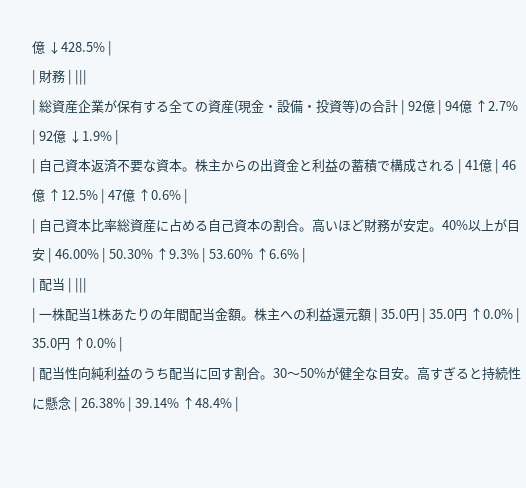億 ↓428.5% |
| 財務 | |||
| 総資産企業が保有する全ての資産(現金・設備・投資等)の合計 | 92億 | 94億 ↑2.7% | 92億 ↓1.9% |
| 自己資本返済不要な資本。株主からの出資金と利益の蓄積で構成される | 41億 | 46億 ↑12.5% | 47億 ↑0.6% |
| 自己資本比率総資産に占める自己資本の割合。高いほど財務が安定。40%以上が目安 | 46.00% | 50.30% ↑9.3% | 53.60% ↑6.6% |
| 配当 | |||
| 一株配当1株あたりの年間配当金額。株主への利益還元額 | 35.0円 | 35.0円 ↑0.0% | 35.0円 ↑0.0% |
| 配当性向純利益のうち配当に回す割合。30〜50%が健全な目安。高すぎると持続性に懸念 | 26.38% | 39.14% ↑48.4% |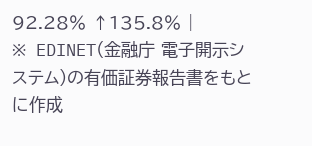92.28% ↑135.8% |
※ EDINET(金融庁 電子開示システム)の有価証券報告書をもとに作成